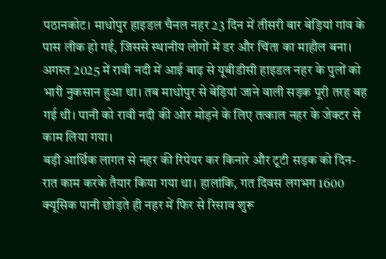पठानकोट। माधोपुर हाइडल चैनल नहर 23 दिन में तीसरी बार बेड़ियां गांव के पास लीक हो गई, जिससे स्थानीय लोगों में डर और चिंता का माहौल बना। अगस्त 2025 में रावी नदी में आई बाढ़ से यूबीडीसी हाइडल नहर के पुलों को भारी नुकसान हुआ था। तब माधोपुर से बेड़ियां जाने वाली सड़क पूरी तरह बह गई थी। पानी को रावी नदी की ओर मोड़ने के लिए तत्काल नहर के जेक्टर से काम लिया गया।
बड़ी आर्थिक लागत से नहर की रिपेयर कर किनारे और टूटी सड़क को दिन-रात काम करके तैयार किया गया था। हालांकि, गत दिवस लगभग 1600 क्यूसिक पानी छोड़ते ही नहर में फिर से रिसाव शुरू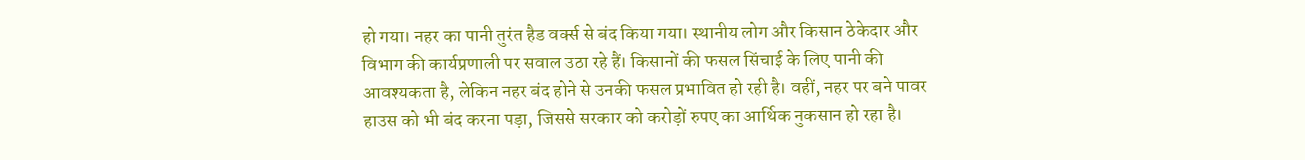हो गया। नहर का पानी तुरंत हैड वर्क्स से बंद किया गया। स्थानीय लोग और किसान ठेकेदार और विभाग की कार्यप्रणाली पर सवाल उठा रहे हैं। किसानों की फसल सिंचाई के लिए पानी की आवश्यकता है, लेकिन नहर बंद होने से उनकी फसल प्रभावित हो रही है। वहीं, नहर पर बने पावर हाउस को भी बंद करना पड़ा, जिससे सरकार को करोड़ों रुपए का आर्थिक नुकसान हो रहा है।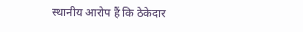स्थानीय आरोप हैं कि ठेकेदार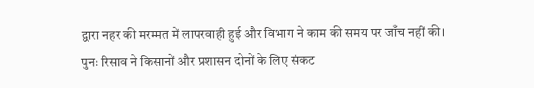द्वारा नहर की मरम्मत में लापरवाही हुई और विभाग ने काम की समय पर जाँच नहीं की। पुनः रिसाव ने किसानों और प्रशासन दोनों के लिए संकट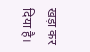खड़ा कर दिया है।